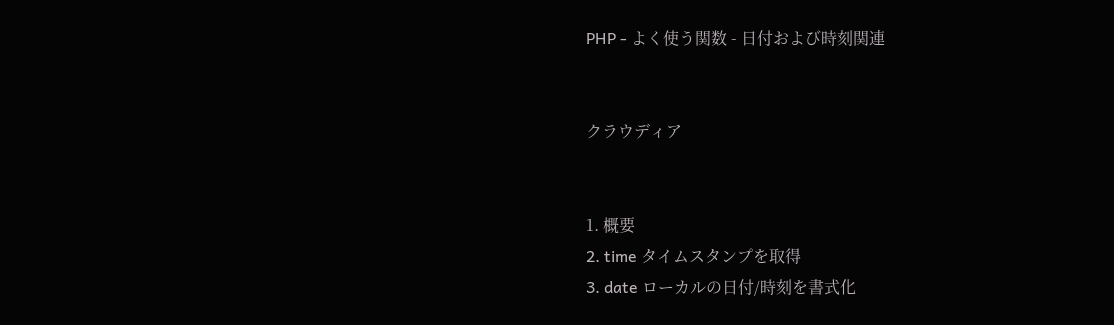PHP - よく使う関数 - 日付および時刻関連


クラウディア


1. 概要
2. time タイムスタンプを取得
3. date ローカルの日付/時刻を書式化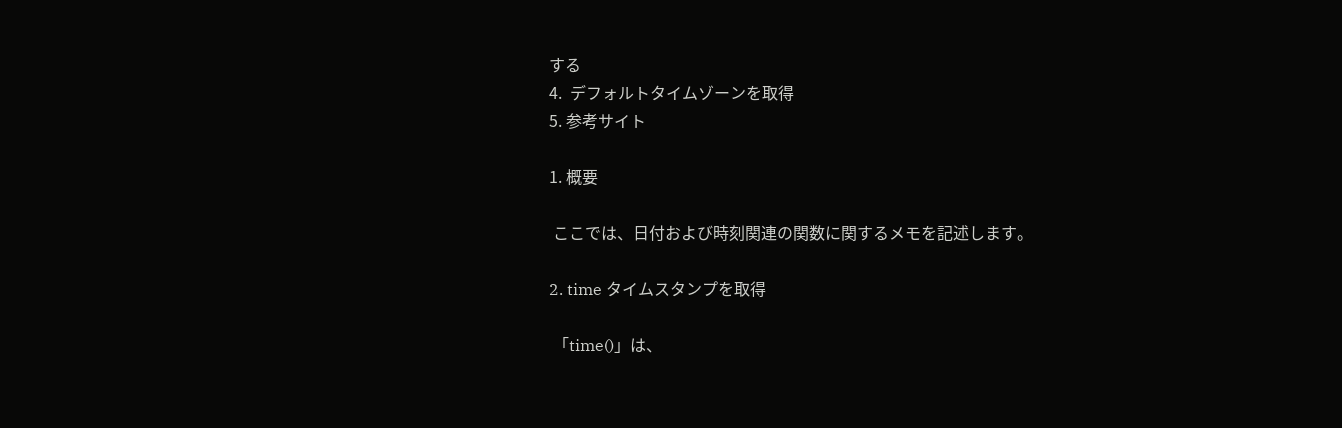する
4.  デフォルトタイムゾーンを取得
5. 参考サイト

1. 概要

 ここでは、日付および時刻関連の関数に関するメモを記述します。

2. time タイムスタンプを取得

 「time()」は、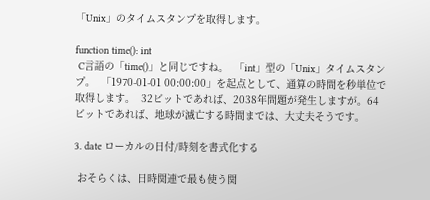「Unix」のタイムスタンプを取得します。

function time(): int
 C言語の「time()」と同じですね。  「int」型の「Unix」タイムスタンプ。  「1970-01-01 00:00:00」を起点として、通算の時間を秒単位で取得します。  32ビットであれば、2038年問題が発生しますが。64ビットであれば、地球が滅亡する時間までは、大丈夫そうです。

3. date ローカルの日付/時刻を書式化する

 おそらくは、日時関連で最も使う関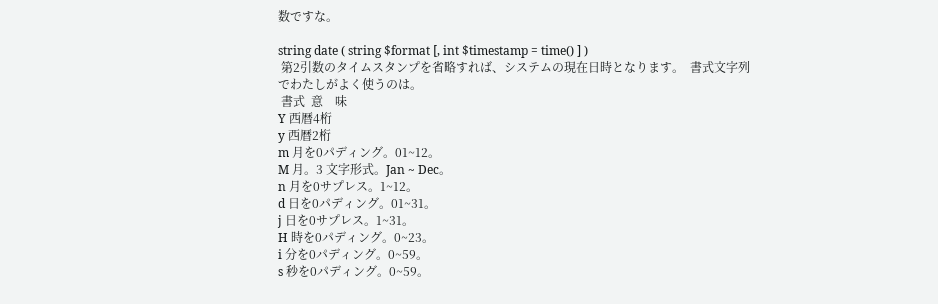数ですな。

string date ( string $format [, int $timestamp = time() ] )
 第2引数のタイムスタンプを省略すれば、システムの現在日時となります。  書式文字列でわたしがよく使うのは。
 書式  意    味
Y 西暦4桁
y 西暦2桁
m 月を0パディング。01~12。
M 月。3 文字形式。Jan ~ Dec。
n 月を0サプレス。1~12。
d 日を0パディング。01~31。
j 日を0サプレス。1~31。
H 時を0パディング。0~23。
i 分を0パディング。0~59。
s 秒を0パディング。0~59。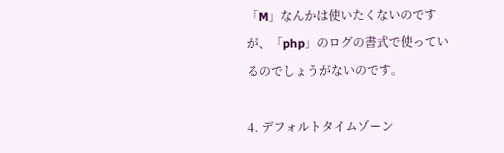「M」なんかは使いたくないのですが、「php」のログの書式で使っているのでしょうがないのです。

4. デフォルトタイムゾーン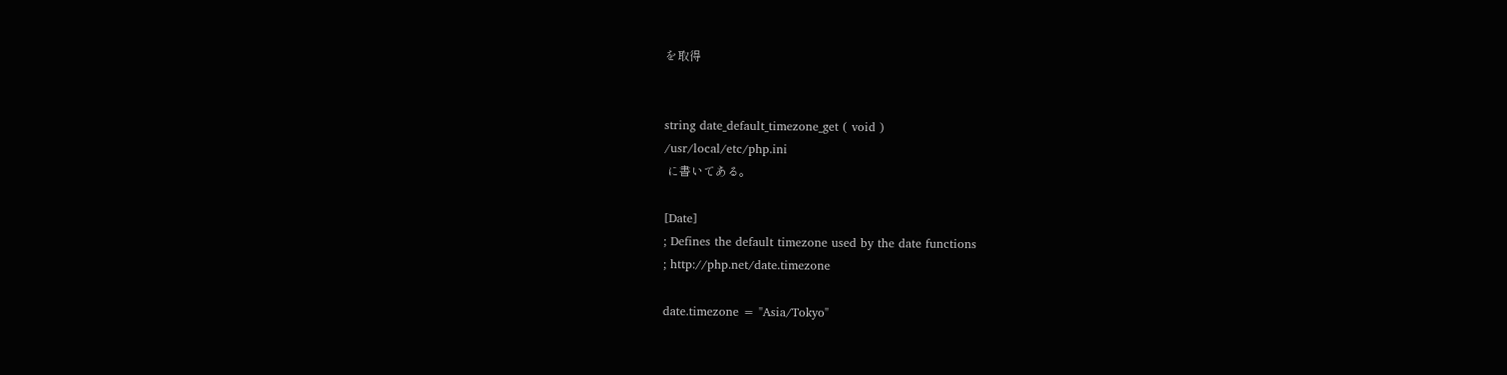を取得


string date_default_timezone_get ( void )
/usr/local/etc/php.ini
 に書いてある。

[Date]
; Defines the default timezone used by the date functions
; http://php.net/date.timezone

date.timezone = "Asia/Tokyo"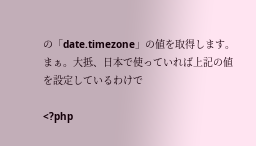の「date.timezone」の値を取得します。  まぁ。大抵、日本で使っていれば上記の値を設定しているわけで

<?php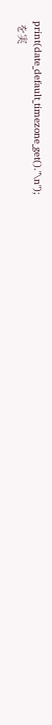print(date_default_timezone_get()."\n");
 を実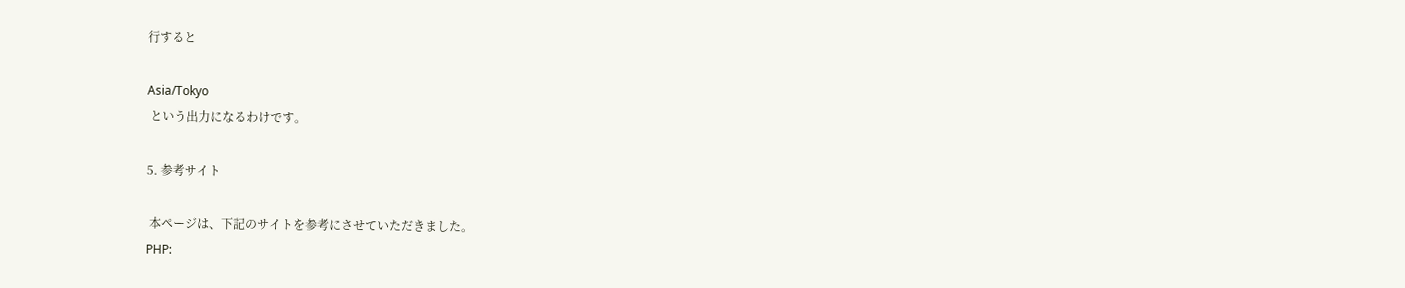行すると

Asia/Tokyo
 という出力になるわけです。

5. 参考サイト

 本ページは、下記のサイトを参考にさせていただきました。
PHP: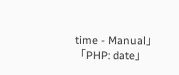time - Manual」
「PHP: date」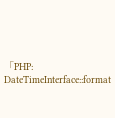「PHP: DateTimeInterface::format